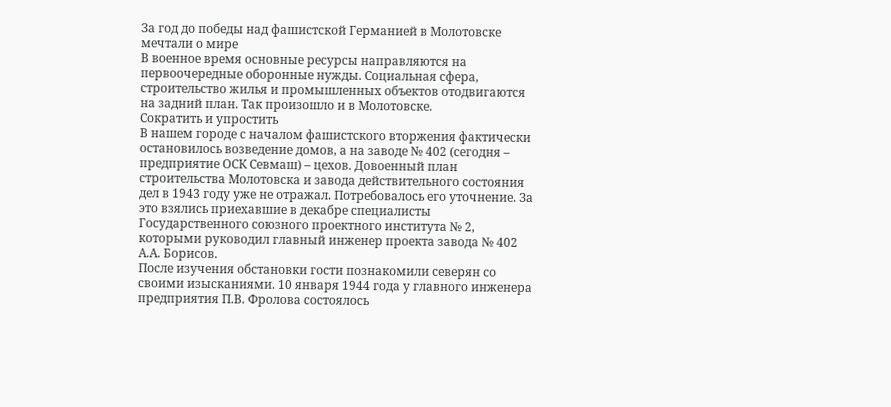За год до победы над фашистской Германией в Молотовске мечтали о мире
В военное время основные ресурсы направляются на первоочередные оборонные нужды. Социальная сфера, строительство жилья и промышленных объектов отодвигаются на задний план. Так произошло и в Молотовске.
Сократить и упростить
В нашем городе с началом фашистского вторжения фактически остановилось возведение домов, а на заводе № 402 (сегодня – предприятие ОСК Севмаш) – цехов. Довоенный план строительства Молотовска и завода действительного состояния дел в 1943 году уже не отражал. Потребовалось его уточнение. За это взялись приехавшие в декабре специалисты Государственного союзного проектного института № 2, которыми руководил главный инженер проекта завода № 402 А.А. Борисов.
После изучения обстановки гости познакомили северян со своими изысканиями. 10 января 1944 года у главного инженера предприятия П.В. Фролова состоялось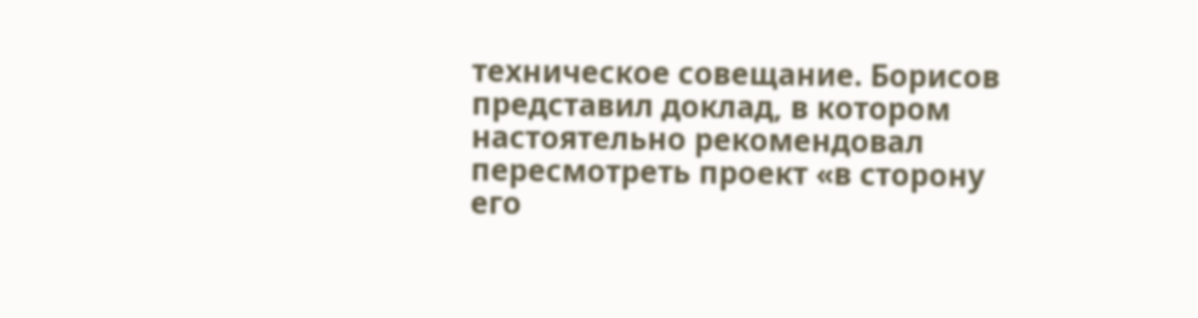техническое совещание. Борисов представил доклад, в котором настоятельно рекомендовал пересмотреть проект «в сторону его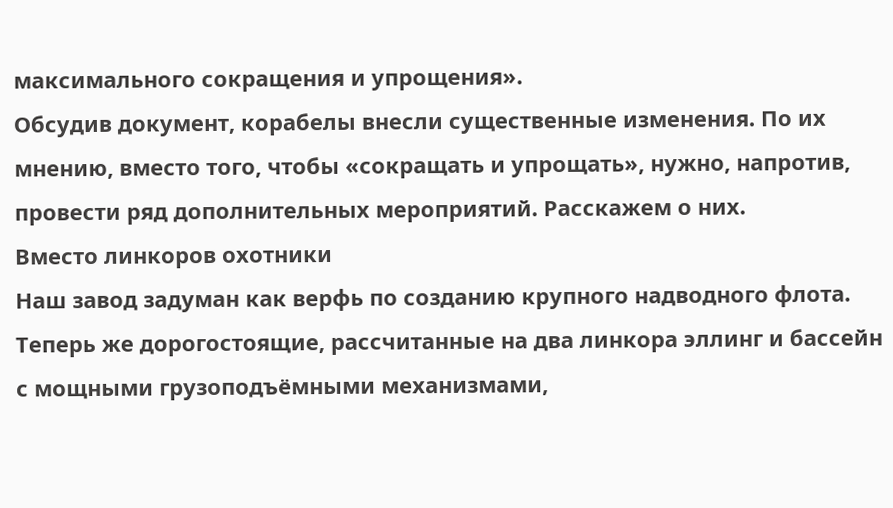максимального сокращения и упрощения».
Обсудив документ, корабелы внесли существенные изменения. По их мнению, вместо того, чтобы «сокращать и упрощать», нужно, напротив, провести ряд дополнительных мероприятий. Расскажем о них.
Вместо линкоров охотники
Наш завод задуман как верфь по созданию крупного надводного флота. Теперь же дорогостоящие, рассчитанные на два линкора эллинг и бассейн с мощными грузоподъёмными механизмами,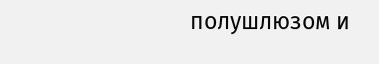полушлюзом и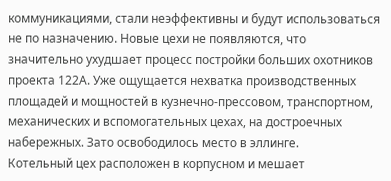коммуникациями, стали неэффективны и будут использоваться не по назначению. Новые цехи не появляются, что значительно ухудшает процесс постройки больших охотников проекта 122А. Уже ощущается нехватка производственных площадей и мощностей в кузнечно-прессовом, транспортном, механических и вспомогательных цехах, на достроечных набережных. Зато освободилось место в эллинге.
Котельный цех расположен в корпусном и мешает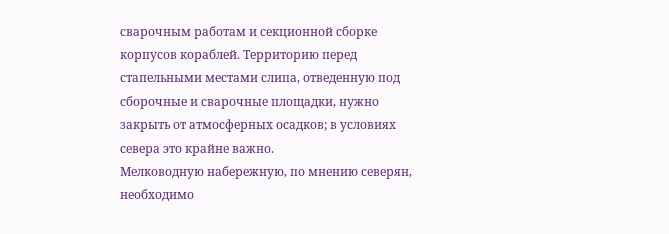сварочным работам и секционной сборке корпусов кораблей. Территорию перед стапельными местами слипа, отведенную под сборочные и сварочные площадки, нужно закрыть от атмосферных осадков; в условиях севера это крайне важно.
Мелководную набережную, по мнению северян, необходимо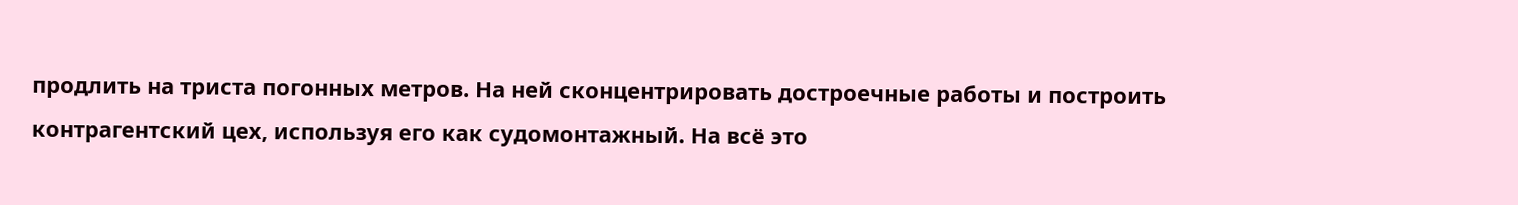продлить на триста погонных метров. На ней сконцентрировать достроечные работы и построить контрагентский цех, используя его как судомонтажный. На всё это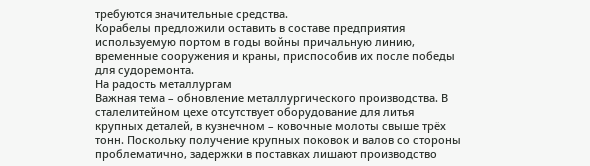требуются значительные средства.
Корабелы предложили оставить в составе предприятия используемую портом в годы войны причальную линию, временные сооружения и краны, приспособив их после победы для судоремонта.
На радость металлургам
Важная тема – обновление металлургического производства. В сталелитейном цехе отсутствует оборудование для литья крупных деталей, в кузнечном – ковочные молоты свыше трёх тонн. Поскольку получение крупных поковок и валов со стороны проблематично, задержки в поставках лишают производство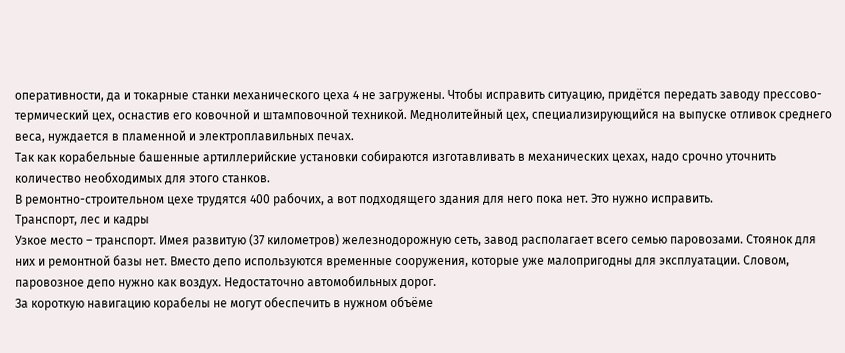оперативности, да и токарные станки механического цеха 4 не загружены. Чтобы исправить ситуацию, придётся передать заводу прессово-термический цех, оснастив его ковочной и штамповочной техникой. Меднолитейный цех, специализирующийся на выпуске отливок среднего веса, нуждается в пламенной и электроплавильных печах.
Так как корабельные башенные артиллерийские установки собираются изготавливать в механических цехах, надо срочно уточнить количество необходимых для этого станков.
В ремонтно-строительном цехе трудятся 400 рабочих, а вот подходящего здания для него пока нет. Это нужно исправить.
Транспорт, лес и кадры
Узкое место – транспорт. Имея развитую (37 километров) железнодорожную сеть, завод располагает всего семью паровозами. Стоянок для них и ремонтной базы нет. Вместо депо используются временные сооружения, которые уже малопригодны для эксплуатации. Словом, паровозное депо нужно как воздух. Недостаточно автомобильных дорог.
За короткую навигацию корабелы не могут обеспечить в нужном объёме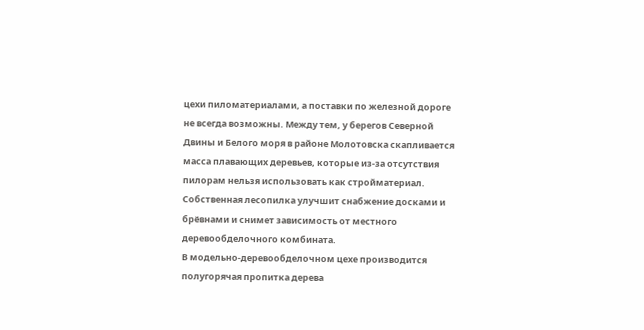цехи пиломатериалами, а поставки по железной дороге не всегда возможны. Между тем, у берегов Северной Двины и Белого моря в районе Молотовска скапливается масса плавающих деревьев, которые из-за отсутствия пилорам нельзя использовать как стройматериал. Собственная лесопилка улучшит снабжение досками и брёвнами и снимет зависимость от местного деревообделочного комбината.
В модельно-деревообделочном цехе производится полугорячая пропитка дерева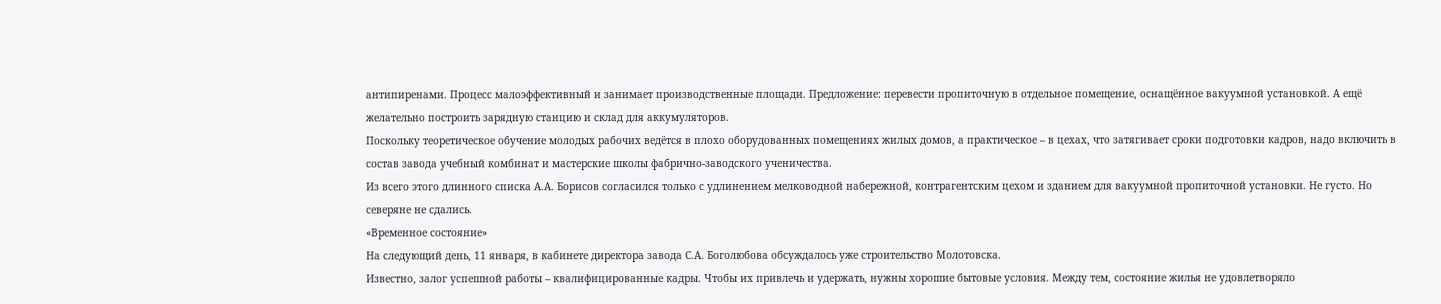антипиренами. Процесс малоэффективный и занимает производственные площади. Предложение: перевести пропиточную в отдельное помещение, оснащённое вакуумной установкой. А ещё желательно построить зарядную станцию и склад для аккумуляторов.
Поскольку теоретическое обучение молодых рабочих ведётся в плохо оборудованных помещениях жилых домов, а практическое – в цехах, что затягивает сроки подготовки кадров, надо включить в состав завода учебный комбинат и мастерские школы фабрично-заводского ученичества.
Из всего этого длинного списка А.А. Борисов согласился только с удлинением мелководной набережной, контрагентским цехом и зданием для вакуумной пропиточной установки. Не густо. Но северяне не сдались.
«Временное состояние»
На следующий день, 11 января, в кабинете директора завода С.А. Боголюбова обсуждалось уже строительство Молотовска.
Известно, залог успешной работы – квалифицированные кадры. Чтобы их привлечь и удержать, нужны хорошие бытовые условия. Между тем, состояние жилья не удовлетворяло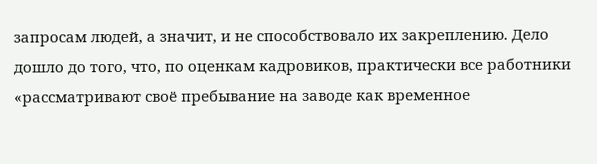запросам людей, а значит, и не способствовало их закреплению. Дело дошло до того, что, по оценкам кадровиков, практически все работники «рассматривают своё пребывание на заводе как временное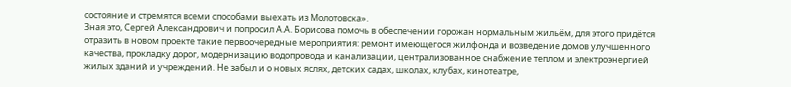состояние и стремятся всеми способами выехать из Молотовска».
Зная это, Сергей Александрович и попросил А.А. Борисова помочь в обеспечении горожан нормальным жильём, для этого придётся отразить в новом проекте такие первоочередные мероприятия: ремонт имеющегося жилфонда и возведение домов улучшенного качества, прокладку дорог, модернизацию водопровода и канализации, централизованное снабжение теплом и электроэнергией жилых зданий и учреждений. Не забыл и о новых яслях, детских садах, школах, клубах, кинотеатре,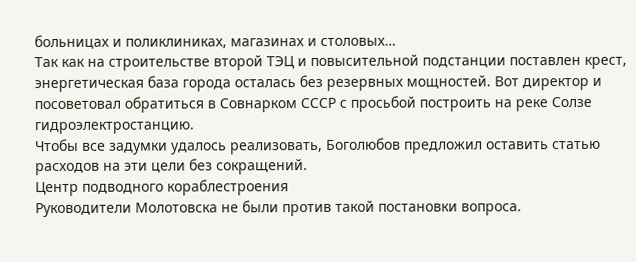больницах и поликлиниках, магазинах и столовых…
Так как на строительстве второй ТЭЦ и повысительной подстанции поставлен крест, энергетическая база города осталась без резервных мощностей. Вот директор и посоветовал обратиться в Совнарком СССР с просьбой построить на реке Солзе гидроэлектростанцию.
Чтобы все задумки удалось реализовать, Боголюбов предложил оставить статью расходов на эти цели без сокращений.
Центр подводного кораблестроения
Руководители Молотовска не были против такой постановки вопроса.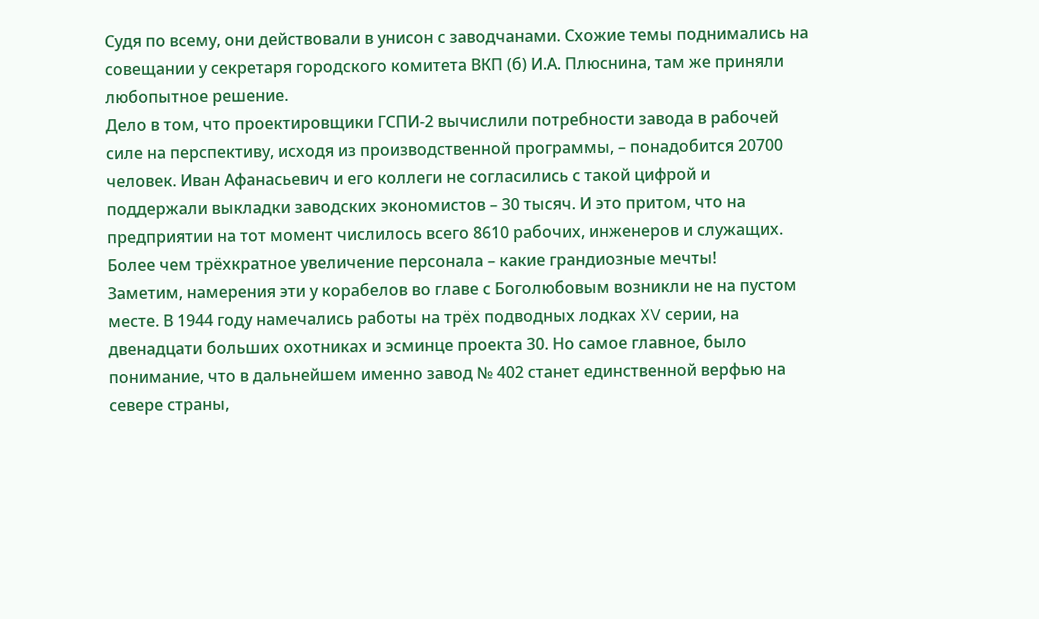Судя по всему, они действовали в унисон с заводчанами. Схожие темы поднимались на совещании у секретаря городского комитета ВКП (б) И.А. Плюснина, там же приняли любопытное решение.
Дело в том, что проектировщики ГСПИ-2 вычислили потребности завода в рабочей силе на перспективу, исходя из производственной программы, – понадобится 20700 человек. Иван Афанасьевич и его коллеги не согласились с такой цифрой и поддержали выкладки заводских экономистов – 30 тысяч. И это притом, что на предприятии на тот момент числилось всего 8610 рабочих, инженеров и служащих. Более чем трёхкратное увеличение персонала – какие грандиозные мечты!
Заметим, намерения эти у корабелов во главе с Боголюбовым возникли не на пустом месте. В 1944 году намечались работы на трёх подводных лодках XV серии, на двенадцати больших охотниках и эсминце проекта 30. Но самое главное, было понимание, что в дальнейшем именно завод № 402 станет единственной верфью на севере страны,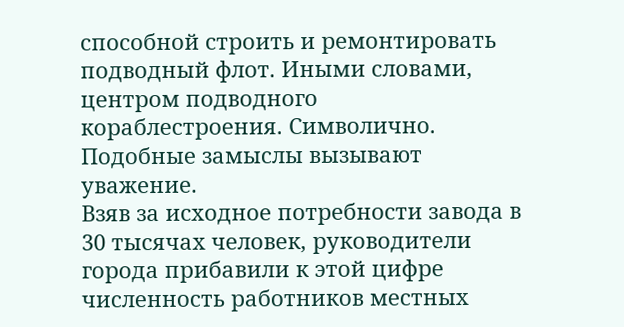способной строить и ремонтировать подводный флот. Иными словами, центром подводного кораблестроения. Символично. Подобные замыслы вызывают уважение.
Взяв за исходное потребности завода в 30 тысячах человек, руководители города прибавили к этой цифре численность работников местных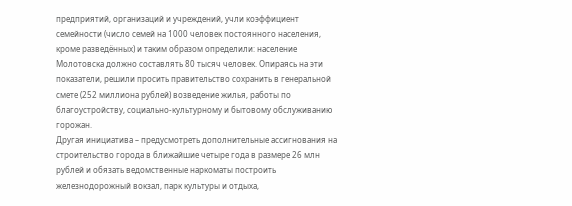предприятий, организаций и учреждений, учли коэффициент семейности (число семей на 1000 человек постоянного населения, кроме разведённых) и таким образом определили: население Молотовска должно составлять 80 тысяч человек. Опираясь на эти показатели, решили просить правительство сохранить в генеральной смете (252 миллиона рублей) возведение жилья, работы по благоустройству, социально-культурному и бытовому обслуживанию горожан.
Другая инициатива – предусмотреть дополнительные ассигнования на строительство города в ближайшие четыре года в размере 26 млн рублей и обязать ведомственные наркоматы построить железнодорожный вокзал, парк культуры и отдыха,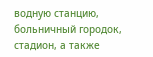водную станцию, больничный городок, стадион, а также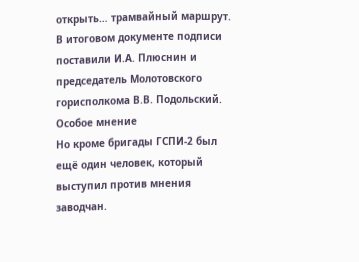открыть… трамвайный маршрут.
В итоговом документе подписи поставили И.А. Плюснин и председатель Молотовского горисполкома В.В. Подольский.
Особое мнение
Но кроме бригады ГСПИ-2 был ещё один человек, который выступил против мнения заводчан.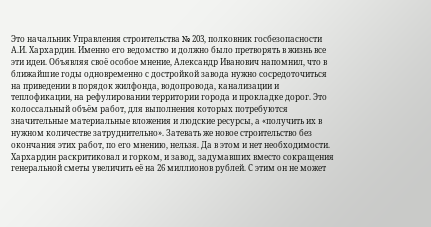Это начальник Управления строительства № 203, полковник госбезопасности А.И. Хархардин. Именно его ведомство и должно было претворять в жизнь все эти идеи. Объявляя своё особое мнение, Александр Иванович напомнил, что в ближайшие годы одновременно с достройкой завода нужно сосредоточиться на приведении в порядок жилфонда, водопровода, канализации и теплофикации, на рефулировании территории города и прокладке дорог. Это колоссальный объём работ, для выполнения которых потребуются значительные материальные вложения и людские ресурсы, а «получить их в нужном количестве затруднительно». Затевать же новое строительство без окончания этих работ, по его мнению, нельзя. Да в этом и нет необходимости.
Хархардин раскритиковал и горком, и завод, задумавших вместо сокращения генеральной сметы увеличить её на 26 миллионов рублей. С этим он не может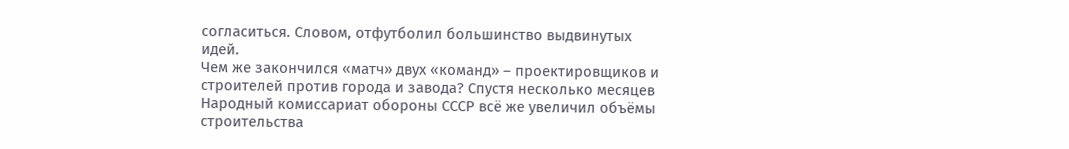согласиться. Словом, отфутболил большинство выдвинутых идей.
Чем же закончился «матч» двух «команд» – проектировщиков и строителей против города и завода? Спустя несколько месяцев Народный комиссариат обороны СССР всё же увеличил объёмы строительства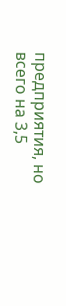предприятия, но всего на 3,5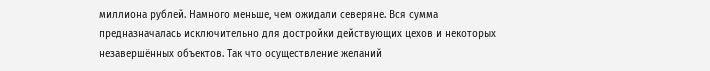миллиона рублей. Намного меньше, чем ожидали северяне. Вся сумма предназначалась исключительно для достройки действующих цехов и некоторых незавершённых объектов. Так что осуществление желаний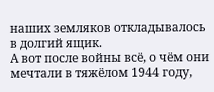наших земляков откладывалось в долгий ящик.
А вот после войны всё, о чём они мечтали в тяжёлом 1944 году,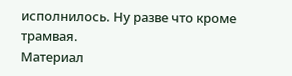исполнилось. Ну разве что кроме трамвая.
Материал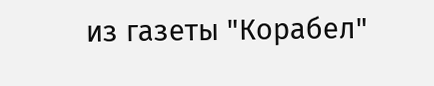из газеты "Корабел"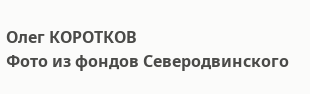Олег КОРОТКОВ
Фото из фондов Северодвинского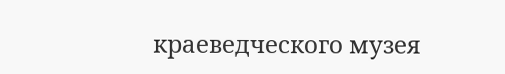краеведческого музея